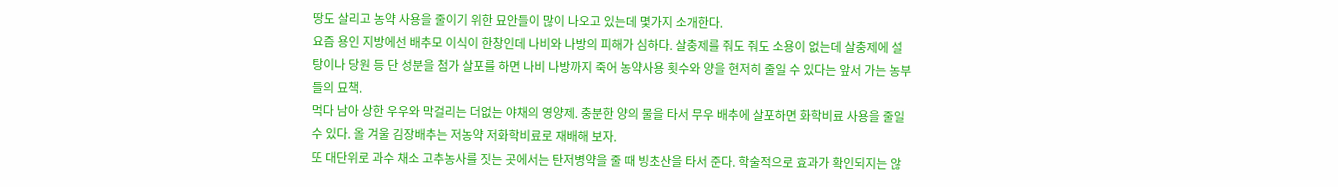땅도 살리고 농약 사용을 줄이기 위한 묘안들이 많이 나오고 있는데 몇가지 소개한다.
요즘 용인 지방에선 배추모 이식이 한창인데 나비와 나방의 피해가 심하다. 살충제를 줘도 줘도 소용이 없는데 살충제에 설탕이나 당원 등 단 성분을 첨가 살포를 하면 나비 나방까지 죽어 농약사용 횟수와 양을 현저히 줄일 수 있다는 앞서 가는 농부들의 묘책.
먹다 남아 상한 우우와 막걸리는 더없는 야채의 영양제. 충분한 양의 물을 타서 무우 배추에 살포하면 화학비료 사용을 줄일 수 있다. 올 겨울 김장배추는 저농약 저화학비료로 재배해 보자.
또 대단위로 과수 채소 고추농사를 짓는 곳에서는 탄저병약을 줄 때 빙초산을 타서 준다. 학술적으로 효과가 확인되지는 않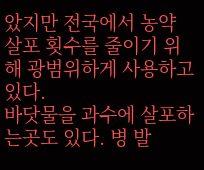았지만 전국에서 농약 살포 횟수를 줄이기 위해 광범위하게 사용하고 있다.
바닷물을 과수에 살포하는곳도 있다. 병 발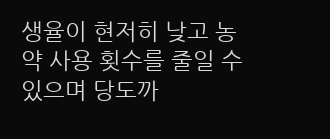생율이 현저히 낮고 농약 사용 횟수를 줄일 수 있으며 당도까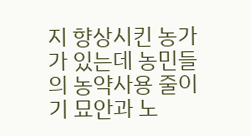지 향상시킨 농가가 있는데 농민들의 농약사용 줄이기 묘안과 노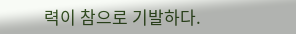력이 참으로 기발하다.